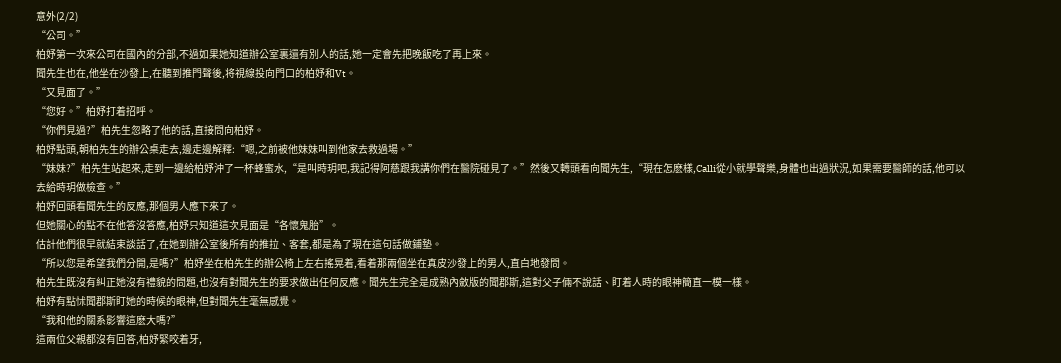意外(2/2)
“公司。”
柏妤第一次來公司在國內的分部,不過如果她知道辦公室裏還有別人的話,她一定會先把晚飯吃了再上來。
聞先生也在,他坐在沙發上,在聽到推門聲後,将視線投向門口的柏妤和Vt。
“又見面了。”
“您好。”柏妤打着招呼。
“你們見過?”柏先生忽略了他的話,直接問向柏妤。
柏妤點頭,朝柏先生的辦公桌走去,邊走邊解釋:“嗯,之前被他妹妹叫到他家去救過場。”
“妹妹?”柏先生站起來,走到一邊給柏妤沖了一杯蜂蜜水,“是叫時玥吧,我記得阿慈跟我講你們在醫院碰見了。”然後又轉頭看向聞先生,“現在怎麽樣,Calli從小就學聲樂,身體也出過狀況,如果需要醫師的話,他可以去給時玥做檢查。”
柏妤回頭看聞先生的反應,那個男人應下來了。
但她關心的點不在他答沒答應,柏妤只知道這次見面是“各懷鬼胎”。
估計他們很早就結束談話了,在她到辦公室後所有的推拉、客套,都是為了現在這句話做鋪墊。
“所以您是希望我們分開,是嗎?”柏妤坐在柏先生的辦公椅上左右搖晃着,看着那兩個坐在真皮沙發上的男人,直白地發問。
柏先生既沒有糾正她沒有禮貌的問題,也沒有對聞先生的要求做出任何反應。聞先生完全是成熟內斂版的聞郡斯,這對父子倆不說話、盯着人時的眼神簡直一模一樣。
柏妤有點怵聞郡斯盯她的時候的眼神,但對聞先生毫無感覺。
“我和他的關系影響這麽大嗎?”
這兩位父親都沒有回答,柏妤緊咬着牙,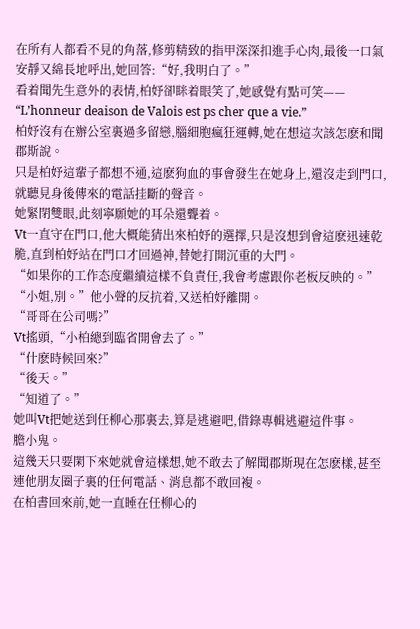在所有人都看不見的角落,修剪精致的指甲深深扣進手心肉,最後一口氣安靜又綿長地呼出,她回答:“好,我明白了。”
看着聞先生意外的表情,柏妤卻眯着眼笑了,她感覺有點可笑——
“L’honneur deaison de Valois est ps cher que a vie.”
柏妤沒有在辦公室裏過多留戀,腦細胞瘋狂運轉,她在想這次該怎麽和聞郡斯說。
只是柏妤這輩子都想不通,這麽狗血的事會發生在她身上,還沒走到門口,就聽見身後傳來的電話挂斷的聲音。
她緊閉雙眼,此刻寧願她的耳朵還聾着。
Vt一直守在門口,他大概能猜出來柏妤的選擇,只是沒想到會這麽迅速乾脆,直到柏妤站在門口才回過神,替她打開沉重的大門。
“如果你的工作态度繼續這樣不負責任,我會考慮跟你老板反映的。”
“小姐,別。”他小聲的反抗着,又送柏妤離開。
“哥哥在公司嗎?”
Vt搖頭,“小柏總到臨省開會去了。”
“什麽時候回來?”
“後天。”
“知道了。”
她叫Vt把她送到任柳心那裏去,算是逃避吧,借錄專輯逃避這件事。
膽小鬼。
這幾天只要閑下來她就會這樣想,她不敢去了解聞郡斯現在怎麽樣,甚至連他朋友圈子裏的任何電話、消息都不敢回複。
在柏書回來前,她一直睡在任柳心的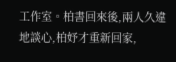工作室。柏書回來後,兩人久違地談心,柏妤才重新回家,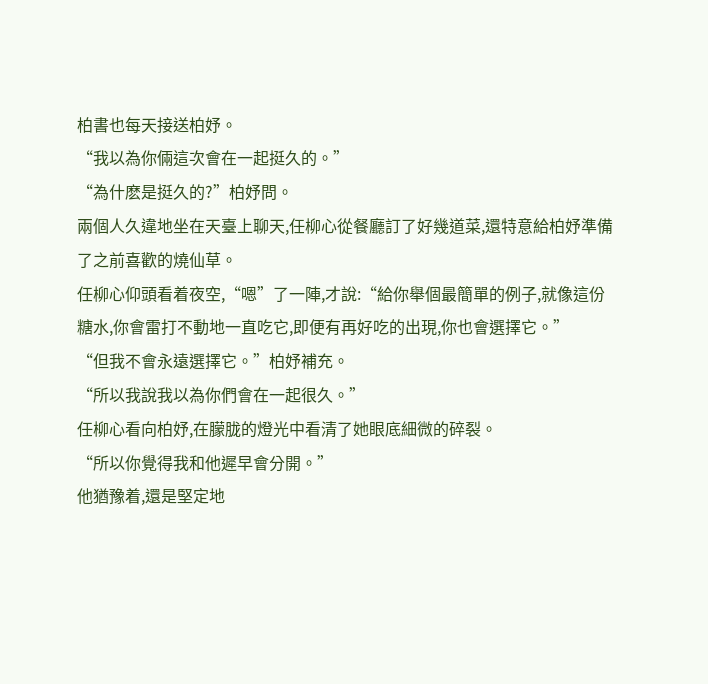柏書也每天接送柏妤。
“我以為你倆這次會在一起挺久的。”
“為什麽是挺久的?”柏妤問。
兩個人久違地坐在天臺上聊天,任柳心從餐廳訂了好幾道菜,還特意給柏妤準備了之前喜歡的燒仙草。
任柳心仰頭看着夜空,“嗯”了一陣,才說:“給你舉個最簡單的例子,就像這份糖水,你會雷打不動地一直吃它,即便有再好吃的出現,你也會選擇它。”
“但我不會永遠選擇它。”柏妤補充。
“所以我說我以為你們會在一起很久。”
任柳心看向柏妤,在朦胧的燈光中看清了她眼底細微的碎裂。
“所以你覺得我和他遲早會分開。”
他猶豫着,還是堅定地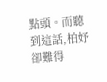點頭。而聽到這話,柏妤卻難得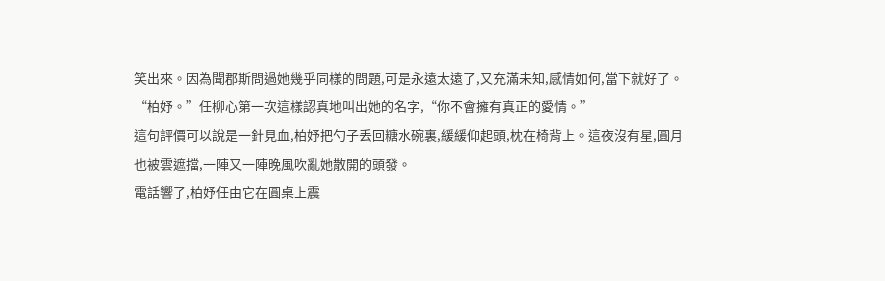笑出來。因為聞郡斯問過她幾乎同樣的問題,可是永遠太遠了,又充滿未知,感情如何,當下就好了。
“柏妤。”任柳心第一次這樣認真地叫出她的名字,“你不會擁有真正的愛情。”
這句評價可以說是一針見血,柏妤把勺子丢回糖水碗裏,緩緩仰起頭,枕在椅背上。這夜沒有星,圓月也被雲遮擋,一陣又一陣晚風吹亂她散開的頭發。
電話響了,柏妤任由它在圓桌上震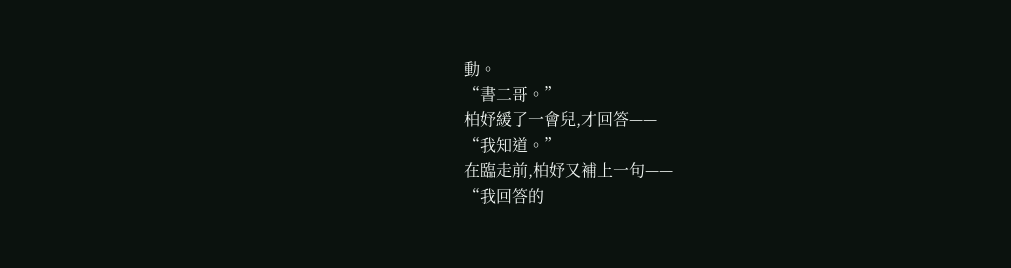動。
“書二哥。”
柏妤緩了一會兒,才回答——
“我知道。”
在臨走前,柏妤又補上一句——
“我回答的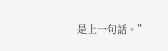是上一句話。”